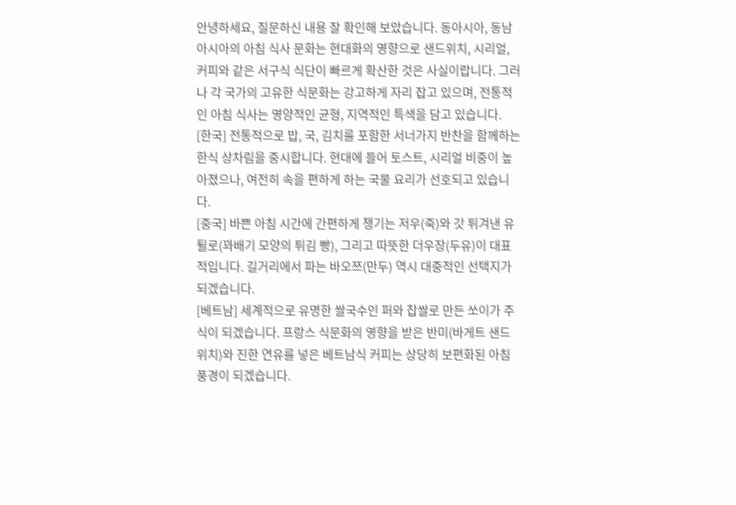안녕하세요, 질문하신 내용 잘 확인해 보았습니다. 동아시아, 동남아시아의 아침 식사 문화는 현대화의 영향으로 샌드위치, 시리얼, 커피와 같은 서구식 식단이 빠르게 확산한 것은 사실이랍니다. 그러나 각 국가의 고유한 식문화는 강고하게 자리 잡고 있으며, 전통적인 아침 식사는 영양적인 균형, 지역적인 특색을 담고 있습니다.
[한국] 전통적으로 밥, 국, 김치를 포함한 서너가지 반찬을 함께하는 한식 상차림을 중시합니다. 현대에 들어 토스트, 시리얼 비중이 높아졌으나, 여전히 속을 편하게 하는 국물 요리가 선호되고 있습니다.
[중국] 바쁜 아침 시간에 간편하게 챙기는 저우(죽)와 갓 튀겨낸 유튈로(꽈배기 모양의 튀김 빵), 그리고 따뜻한 더우장(두유)이 대표적입니다. 길거리에서 파는 바오쯔(만두) 역시 대중적인 선택지가 되겠습니다.
[베트남] 세계적으로 유명한 쌀국수인 퍼와 찹쌀로 만든 쏘이가 주식이 되겠습니다. 프랑스 식문화의 영향을 받은 반미(바게트 샌드위치)와 진한 연유를 넣은 베트남식 커피는 상당히 보편화된 아침 풍경이 되겠습니다.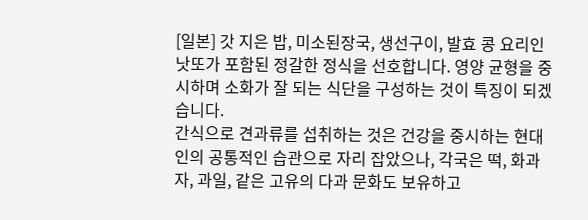[일본] 갓 지은 밥, 미소된장국, 생선구이, 발효 콩 요리인 낫또가 포함된 정갈한 정식을 선호합니다. 영양 균형을 중시하며 소화가 잘 되는 식단을 구성하는 것이 특징이 되겠습니다.
간식으로 견과류를 섭취하는 것은 건강을 중시하는 현대인의 공통적인 습관으로 자리 잡았으나, 각국은 떡, 화과자, 과일, 같은 고유의 다과 문화도 보유하고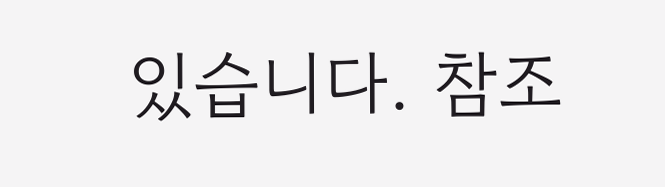있습니다. 참조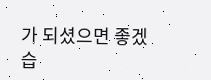가 되셨으면 좋겠습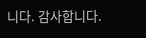니다. 감사합니다.